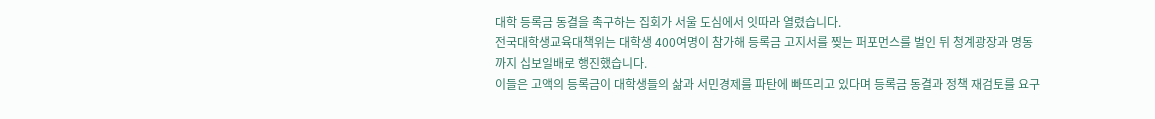대학 등록금 동결을 촉구하는 집회가 서울 도심에서 잇따라 열렸습니다.
전국대학생교육대책위는 대학생 400여명이 참가해 등록금 고지서를 찢는 퍼포먼스를 벌인 뒤 청계광장과 명동까지 십보일배로 행진했습니다.
이들은 고액의 등록금이 대학생들의 삶과 서민경제를 파탄에 빠뜨리고 있다며 등록금 동결과 정책 재검토를 요구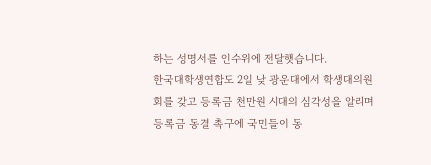하는 성명서를 인수위에 전달햇습니다.
한국대학생연합도 2일 낮 광운대에서 학생대의원회를 갖고 등록금 천만원 시대의 심각성을 알리며 등록금 동결 촉구에 국민들이 동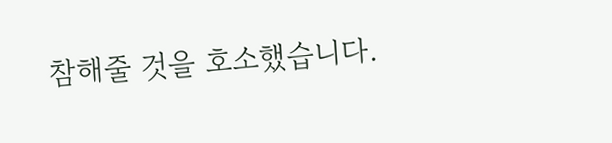참해줄 것을 호소했습니다.